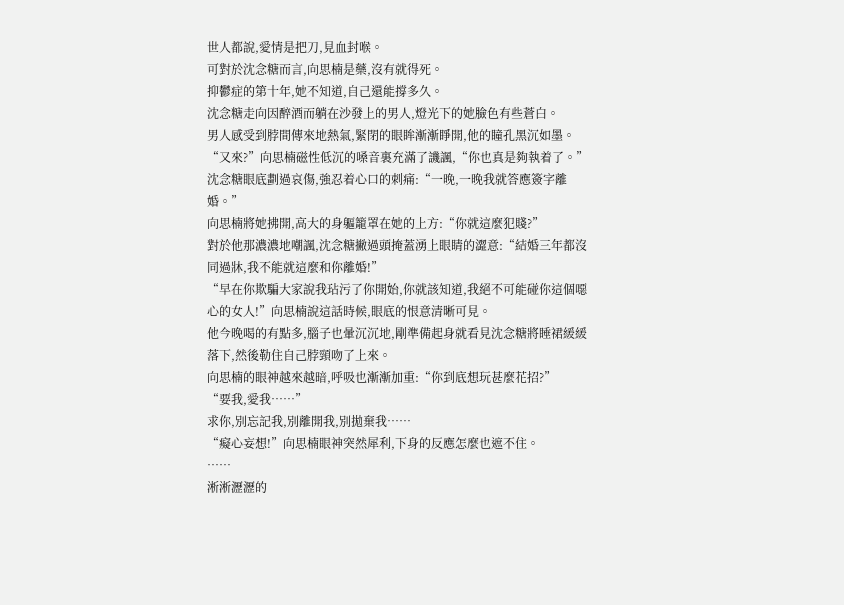世人都說,愛情是把刀,見血封喉。
可對於沈念糖而言,向思楠是藥,沒有就得死。
抑鬱症的第十年,她不知道,自己還能撐多久。
沈念糖走向因醉酒而躺在沙發上的男人,燈光下的她臉色有些蒼白。
男人感受到脖間傳來地熱氣,緊閉的眼眸漸漸睜開,他的瞳孔黑沉如墨。
“又來?”向思楠磁性低沉的嗓音裏充滿了譏諷,“你也真是夠執着了。”
沈念糖眼底劃過哀傷,強忍着心口的刺痛:“一晚,一晚我就答應簽字離婚。”
向思楠將她拂開,高大的身軀籠罩在她的上方:“你就這麼犯賤?”
對於他那濃濃地嘲諷,沈念糖撇過頭掩蓋湧上眼睛的澀意:“結婚三年都沒同過牀,我不能就這麼和你離婚!”
“早在你欺騙大家說我玷污了你開始,你就該知道,我絕不可能碰你這個噁心的女人!”向思楠說這話時候,眼底的恨意清晰可見。
他今晚喝的有點多,腦子也暈沉沉地,剛準備起身就看見沈念糖將睡裙緩緩落下,然後勒住自己脖頸吻了上來。
向思楠的眼神越來越暗,呼吸也漸漸加重:“你到底想玩甚麼花招?”
“要我,愛我……”
求你,別忘記我,別離開我,別拋棄我……
“癡心妄想!”向思楠眼神突然犀利,下身的反應怎麼也遮不住。
……
淅淅瀝瀝的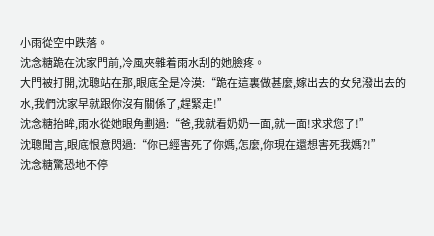小雨從空中跌落。
沈念糖跪在沈家門前,冷風夾雜着雨水刮的她臉疼。
大門被打開,沈聰站在那,眼底全是冷漠:“跪在這裏做甚麼,嫁出去的女兒潑出去的水,我們沈家早就跟你沒有關係了,趕緊走!”
沈念糖抬眸,雨水從她眼角劃過:“爸,我就看奶奶一面,就一面!求求您了!”
沈聰聞言,眼底恨意閃過:“你已經害死了你媽,怎麼,你現在還想害死我媽?!”
沈念糖驚恐地不停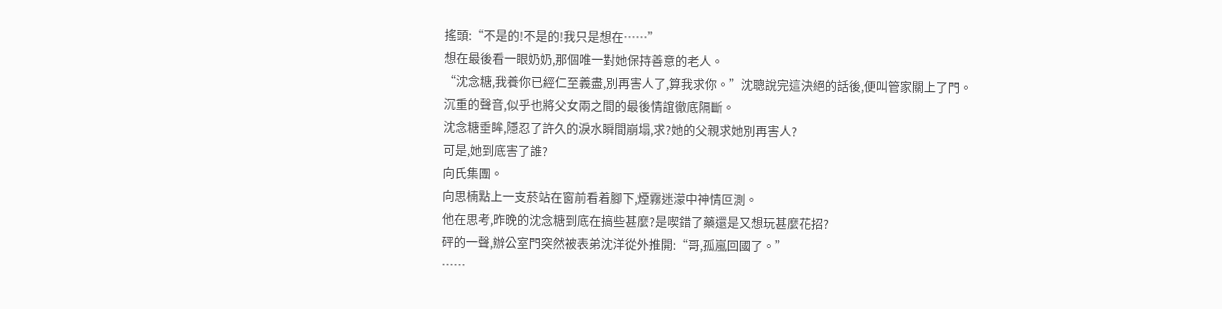搖頭:“不是的!不是的!我只是想在……”
想在最後看一眼奶奶,那個唯一對她保持善意的老人。
“沈念糖,我養你已經仁至義盡,別再害人了,算我求你。”沈聰說完這決絕的話後,便叫管家關上了門。
沉重的聲音,似乎也將父女兩之間的最後情誼徹底隔斷。
沈念糖垂眸,隱忍了許久的淚水瞬間崩塌,求?她的父親求她別再害人?
可是,她到底害了誰?
向氏集團。
向思楠點上一支菸站在窗前看着腳下,煙霧迷濛中神情叵測。
他在思考,昨晚的沈念糖到底在搞些甚麼?是喫錯了藥還是又想玩甚麼花招?
砰的一聲,辦公室門突然被表弟沈洋從外推開:“哥,孤嵐回國了。”
……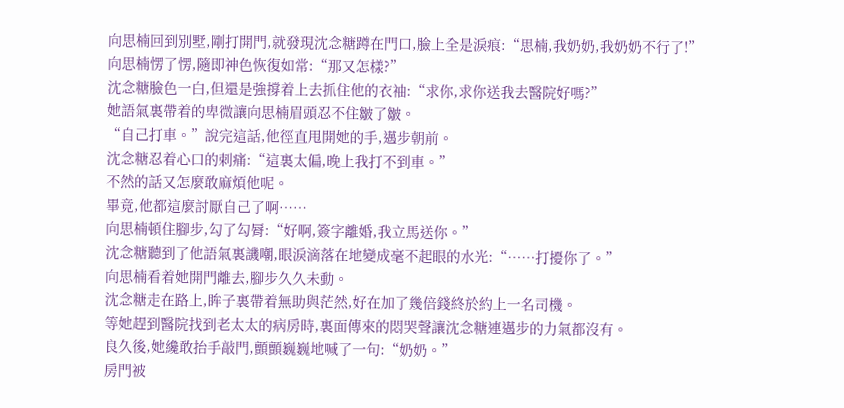向思楠回到別墅,剛打開門,就發現沈念糖蹲在門口,臉上全是淚痕:“思楠,我奶奶,我奶奶不行了!”
向思楠愣了愣,隨即神色恢復如常:“那又怎樣?”
沈念糖臉色一白,但還是強撐着上去抓住他的衣袖:“求你,求你送我去醫院好嗎?”
她語氣裏帶着的卑微讓向思楠眉頭忍不住皺了皺。
“自己打車。”說完這話,他徑直甩開她的手,邁步朝前。
沈念糖忍着心口的刺痛:“這裏太偏,晚上我打不到車。”
不然的話又怎麼敢麻煩他呢。
畢竟,他都這麼討厭自己了啊……
向思楠頓住腳步,勾了勾脣:“好啊,簽字離婚,我立馬送你。”
沈念糖聽到了他語氣裏譏嘲,眼淚滴落在地變成毫不起眼的水光:“……打擾你了。”
向思楠看着她開門離去,腳步久久未動。
沈念糖走在路上,眸子裏帶着無助與茫然,好在加了幾倍錢終於約上一名司機。
等她趕到醫院找到老太太的病房時,裏面傳來的悶哭聲讓沈念糖連邁步的力氣都沒有。
良久後,她纔敢抬手敲門,顫顫巍巍地喊了一句:“奶奶。”
房門被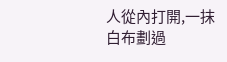人從內打開,一抹白布劃過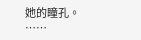她的瞳孔。
……